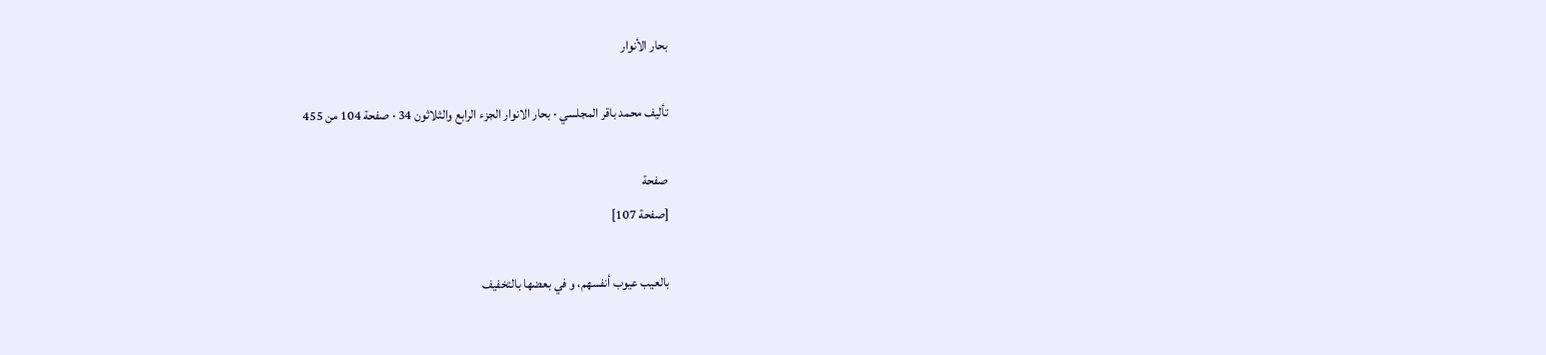بحار الأنوار

تأليف محمد باقر المجلسي · بحار الانوار الجزء الرابع والثلاثون 34 · صفحة 104 من 455

صفحة
[صفحة 107]

بالعيب عيوب أنفسهم، و في بعضها بالتخفيف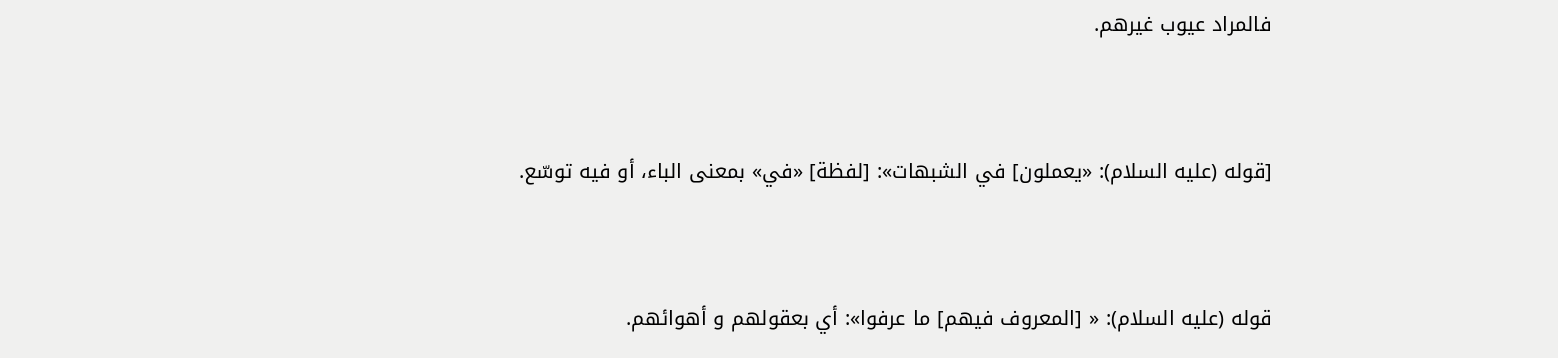فالمراد عيوب غيرهم.


[قوله (عليه السلام): «يعملون] في الشبهات»: [لفظة] «في» بمعنى الباء، أو فيه توسّع.


قوله (عليه السلام): « [المعروف فيهم] ما عرفوا»: أي بعقولهم و أهوائهم.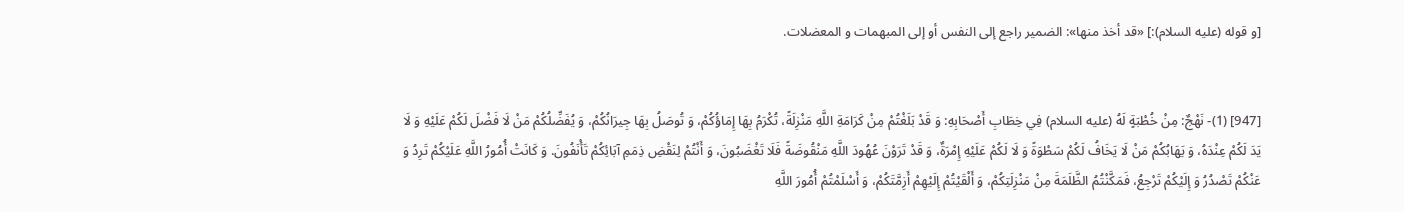[و قوله (عليه السلام):] «قد أخذ منها»: الضمير راجع إلى النفس أو إلى المبهمات و المعضلات.


[947] (1)- نَهْجٌ: مِنْ خُطْبَةٍ لَهُ (عليه السلام) فِي خِطَابِ أَصْحَابِهِ: وَ قَدْ بَلَغْتُمْ مِنْ كَرَامَةِ اللَّهِ مَنْزِلَةً، تُكْرَمُ بِهَا إِمَاؤُكُمْ، وَ تُوصَلُ بِهَا جِيرَانُكُمْ، وَ يُفَضِّلُكُمْ مَنْ لَا فَضْلَ لَكُمْ عَلَيْهِ وَ لَا يَدَ لَكُمْ عِنْدَهُ، وَ يَهَابُكُمْ مَنْ لَا يَخَافُ لَكُمْ سَطْوَةً وَ لَا لَكُمْ عَلَيْهِ إِمْرَةٌ، وَ قَدْ تَرَوْنَ عُهُودَ اللَّهِ مَنْقُوضَةً فَلَا تَغْضَبُونَ، وَ أَنْتُمْ لِنَقْضِ ذِمَمِ آبَائِكُمْ تَأْنَفُونَ. وَ كَانَتْ أُمُورُ اللَّهِ عَلَيْكُمْ تَرِدُ وَ عَنْكُمْ تَصْدُرُ وَ إِلَيْكُمْ تَرْجِعُ، فَمَكَّنْتُمُ الظَّلَمَةَ مِنْ مَنْزِلَتِكُمْ، وَ أَلْقَيْتُمْ إِلَيْهِمْ أَزِمَّتَكُمْ، وَ أَسْلَمْتُمْ أُمُورَ اللَّهِ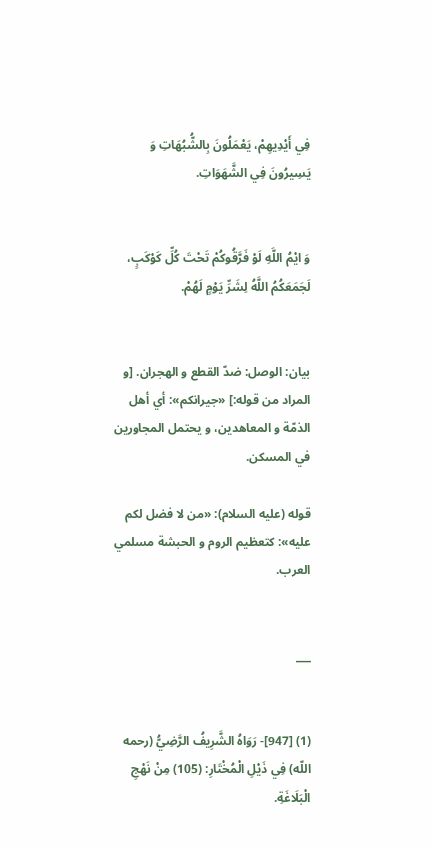فِي أَيْدِيهِمْ، يَعْمَلُونَ بِالشُّبُهَاتِ وَ يَسِيرُونَ فِي الشَّهَوَاتِ.


وَ ايْمُ اللَّهِ لَوْ فَرَّقُوكُمْ تَحْتَ كُلِّ كَوْكَبٍ، لَجَمَعَكُمُ اللَّهُ لِشَرِّ يَوْمٍ لَهُمْ.


بيان: الوصل: ضدّ القطع و الهجران. [و المراد من قوله:] «جيرانكم»: أي أهل الذمّة و المعاهدين، و يحتمل المجاورين في المسكن.

قوله (عليه السلام): «من لا فضل لكم عليه»: كتعظيم الروم و الحبشة مسلمي العرب.


___


(1) [947]- رَوَاهُ الشَّرِيفُ الرَّضِيُّ (رحمه اللّه) فِي ذَيْلِ الْمُخْتَارِ: (105) مِنْ نَهْجِ الْبَلَاغَةِ.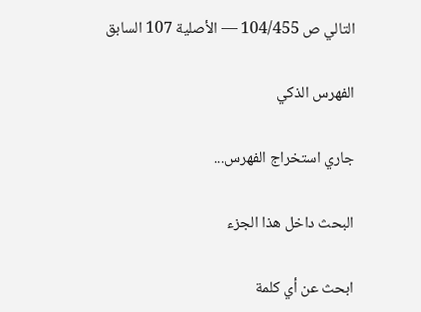التالي ص 104/455 — الأصلية 107 السابق

الفهرس الذكي

جاري استخراج الفهرس...

البحث داخل هذا الجزء

ابحث عن أي كلمة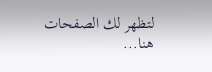لتظهر لك الصفحات هنا...